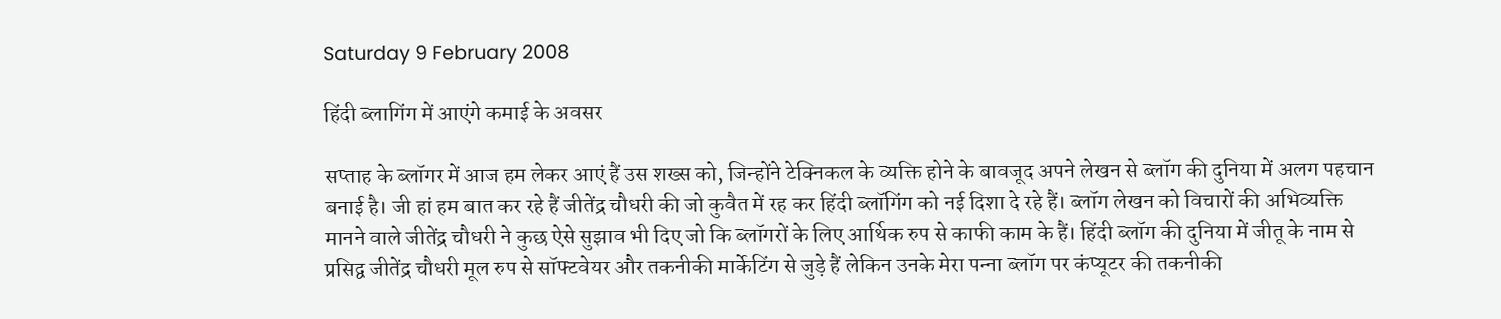Saturday 9 February 2008

हिंदी ब्‍लागिंग में आएंगे कमाई के अवसर

सप्‍ताह के ब्‍लॉगर में आज हम लेकर आएं हैं उस शख्‍स को, जिन्‍होंने टेक्निकल के व्‍यक्ति होने के बावजूद अपने लेखन से ब्‍लॉग की दुनिया में अलग पहचान बनाई है। जी हां हम बात कर रहे हैं जीतेंद्र चौधरी की जो कुवैत में रह कर हिंदी ब्‍लॉगिंग को नई दिशा दे रहे हैं। ब्‍लॉग लेखन को विचारों की अभिव्‍यक्ति मानने वाले जीतेंद्र चौधरी ने कुछ ऐसे सुझाव भी दिए जो कि ब्‍लॉगरों के लिए आर्थिक रुप से काफी काम के हैं। हिंदी ब्‍लॉग की दुनिया में जीतू के नाम से प्रसिद्व जीतेंद्र चौधरी मूल रुप से सॉफ्टवेयर और तकनीकी मार्केटिंग से जुड़े हैं लेकिन उनके मेरा पन्‍ना ब्‍लॉग पर कंप्‍यूटर की तकनीकी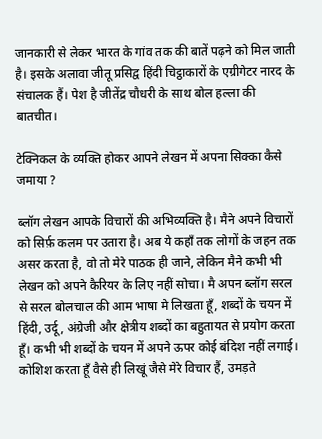जानकारी से लेकर भारत के गांव तक की बातें पढ़ने को मिल जाती है। इसके अलावा जीतू प्रसिद्व हिंदी चिट्ठाकारों के एग्रीगेटर नारद के संचालक हैं। पेश है जीतेंद्र चौधरी के साथ बोल हल्‍ला की बातचीत।

टेक्‍निकल के व्‍यक्ति होकर आपने लेखन में अपना सिक्‍का कैसे जमाया ?

ब्लॉग लेखन आपके विचारों की अभिव्यक्ति है। मैने अपने विचारों को सिर्फ़ कलम पर उतारा है। अब ये कहॉं तक लोगों के जहन तक असर करता है, वो तो मेरे पाठक ही जाने, लेकिन मैने कभी भी लेखन को अपने कैरियर के लिए नहीं सोचा। मै अपन ब्लॉग सरल से सरल बोलचाल की आम भाषा मे लिखता हूँ, शब्दों के चयन में हिंदी, उर्दू, अंग्रेजी और क्षेत्रीय शब्दों का बहुतायत से प्रयोग करता हूँ। कभी भी शब्दों के चयन में अपने ऊपर कोई बंदिश नहीं लगाई। कोशिश करता हूँ वैसे ही लिखूं जैसे मेरे विचार हैं, उमड़ते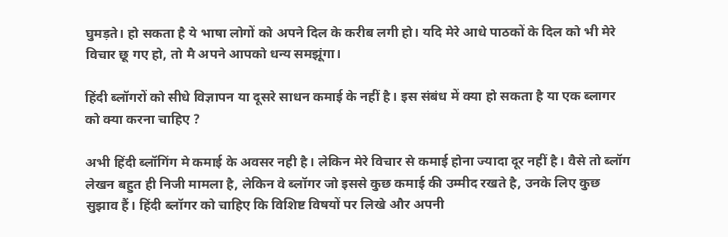घुमड़ते। हो सकता है ये भाषा लोगों को अपने दिल के करीब लगी हो। यदि मेरे आधे पाठकों के दिल को भी मेरे विचार छू गए हो, तो मै अपने आपको धन्य समझूंगा।

हिंदी ब्‍लॉगरों को सीधे विज्ञापन या दूसरे साधन कमाई के नहीं है। इस संबंध में क्‍या हो सकता है या एक ब्‍लागर को क्‍या करना चाहिए ?

अभी हिंदी ब्लॉगिंग मे कमाई के अवसर नही है। लेकिन मेरे विचार से कमाई होना ज्यादा दूर नहीं है। वैसे तो ब्लॉग लेखन बहुत ही निजी मामला है, लेकिन वे ब्लॉगर जो इससे कुछ कमाई की उम्मीद रखते है, उनके लिए कुछ सुझाव हैं। हिंदी ब्लॉगर को चाहिए कि विशिष्ट विषयों पर लिखे और अपनी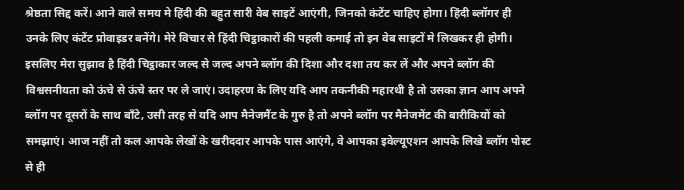श्रेष्ठता सिद्द करें। आने वाले समय मे हिंदी की बहुत सारी वेब साइटें आएंगी, जिनको कंटेंट चाहिए होगा। हिंदी ब्लॉगर ही उनके लिए कंटेंट प्रोवाइडर बनेंगे। मेरे विचार से हिंदी चिट्ठाकारों की पहली कमाई तो इन वेब साइटों मे लिखकर ही होगी। इसलिए मेरा सुझाव है हिंदी चिट्ठाकार जल्द से जल्द अपने ब्लॉग की दिशा और दशा तय कर लें और अपने ब्लॉग की विश्वसनीयता को ऊंचे से ऊंचे स्तर पर ले जाएं। उदाहरण के लिए यदि आप तकनीकी महारथी है तो उसका ज्ञान आप अपने ब्लॉग पर दूसरों के साथ बाँटे, उसी तरह से यदि आप मैनेजमैंट के गुरु है तो अपने ब्लॉग पर मैनेजमेंट की बारीकियों को समझाएं। आज नहीं तो कल आपके लेखों के खरीददार आपके पास आएंगे, वे आपका इवेल्यूएशन आपके लिखे ब्लॉग पोस्ट से ही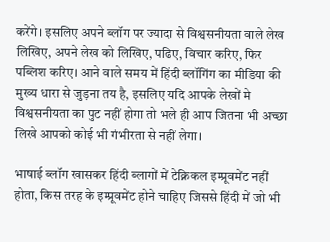करेंगे। इसलिए अपने ब्लॉग पर ज्यादा से विश्वसनीयता वाले लेख लिखिए, अपने लेख को लिखिए, पढिए, विचार करिए, फिर पब्लिश करिए। आने वाले समय में हिंदी ब्लॉगिंग का मीडिया की मुख्य धारा से जुड़ना तय है, इसलिए यदि आपके लेखों मे विश्वसनीयता का पुट नहीं होगा तो भले ही आप जितना भी अच्छा लिखे आपको कोई भी गंभीरता से नहीं लेगा।

भाषाई ब्‍लॉग खासकर हिंदी ब्‍लागों में टेक्निकल इम्‍प्रूवमेंट नहीं होता, किस तरह के इम्‍प्रूवमेंट होने चाहिए जिससे हिंदी में जो भी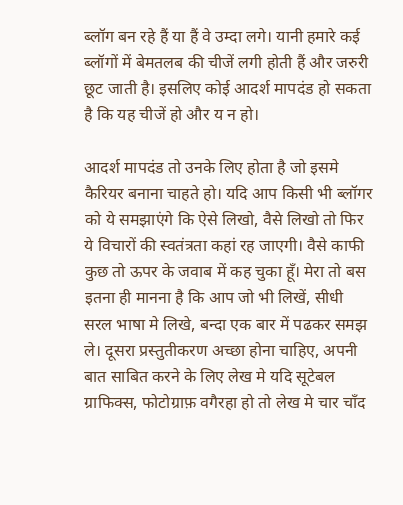ब्‍लॉग बन रहे हैं या हैं वे उम्‍दा लगे। यानी हमारे कई ब्‍लॉगों में बेमतलब की चीजें लगी होती हैं और जरुरी छूट जाती है। इसलिए कोई आदर्श मापदंड हो सकता है कि यह चीजें हो और य न हो।

आदर्श मापदंड तो उनके लिए होता है जो इसमे कैरियर बनाना चाहते हो। यदि आप किसी भी ब्लॉगर को ये समझाएंगे कि ऐसे लिखो, वैसे लिखो तो फिर ये विचारों की स्वतंत्रता कहां रह जाएगी। वैसे काफी कुछ तो ऊपर के जवाब में कह चुका हूँ। मेरा तो बस इतना ही मानना है कि आप जो भी लिखें, सीधी सरल भाषा मे लिखे, बन्दा एक बार में पढकर समझ ले। दूसरा प्रस्तुतीकरण अच्छा होना चाहिए, अपनी बात साबित करने के लिए लेख मे यदि सूटेबल ग्राफिक्स, फोटोग्राफ़ वगैरहा हो तो लेख मे चार चाँद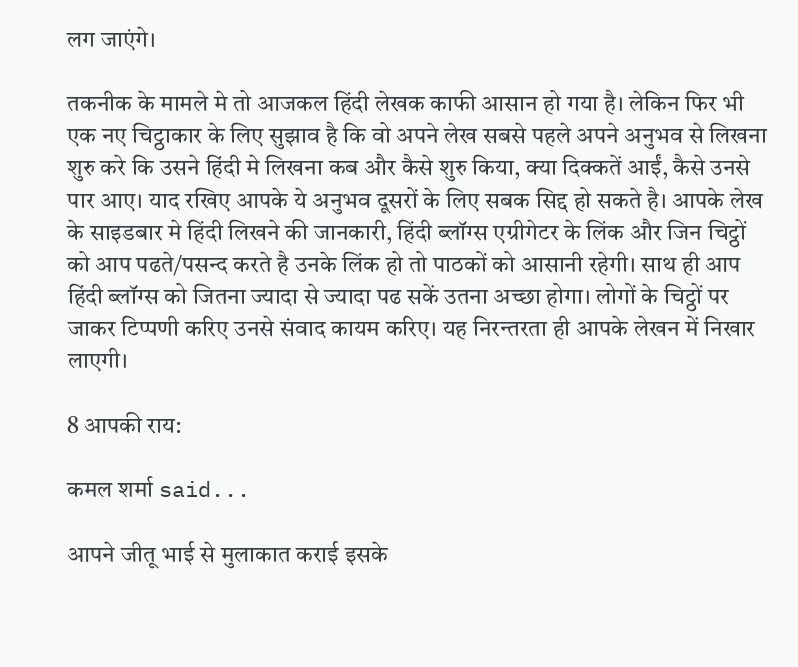लग जाएंगे।

तकनीक के मामले मे तो आजकल हिंदी लेखक काफी आसान हो गया है। लेकिन फिर भी एक नए चिट्ठाकार के लिए सुझाव है कि वो अपने लेख सबसे पहले अपने अनुभव से लिखना शुरु करे कि उसने हिंदी मे लिखना कब और कैसे शुरु किया, क्या दिक्कतें आईं, कैसे उनसे पार आए। याद रखिए आपके ये अनुभव दूसरों के लिए सबक सिद्द हो सकते है। आपके लेख के साइडबार मे हिंदी लिखने की जानकारी, हिंदी ब्लॉग्स एग्रीगेटर के लिंक और जिन चिट्ठों को आप पढते/पसन्द करते है उनके लिंक हो तो पाठकों को आसानी रहेगी। साथ ही आप हिंदी ब्लॉग्स को जितना ज्यादा से ज्यादा पढ सकें उतना अच्छा होगा। लोगों के चिट्ठों पर जाकर टिप्पणी करिए उनसे संवाद कायम करिए। यह निरन्तरता ही आपके लेखन में निखार लाएगी।

8 आपकी राय:

कमल शर्मा said...

आपने जीतू भाई से मुलाकात कराई इसके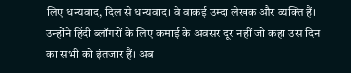लिए धन्‍यवाद, दिल से धन्‍यवाद। वे वाकई उम्‍दा लेखक और व्‍यक्ति हैं। उन्‍होंने हिंदी ब्‍लॉगरों के लिए कमाई के अवसर दूर नहीं जो कहा उस दिन का सभी को इंतजार हैं। अब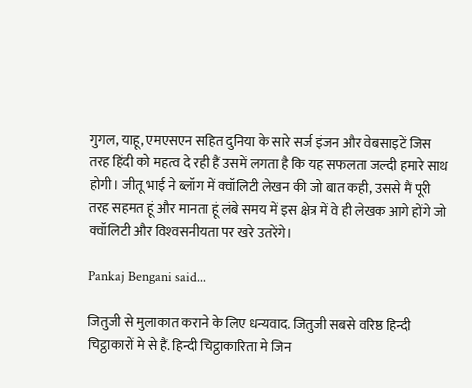गुगल, याहू, एमएसएन सहित दुनिया के सारे सर्ज इंजन और वेबसाइटें जिस तरह हिंदी को महत्‍व दे रही हैं उसमें लगता है कि यह सफलता जल्‍दी हमारे साथ होगी। जीतू भाई ने ब्‍लॉग में क्‍वॉलिटी लेखन की जो बात कही, उससे मैं पूरी तरह सहमत हूं और मानता हूं लंबे समय में इस क्षेत्र में वे ही लेखक आगे होंगे जो क्‍वॉलिटी और विश्‍वसनीयता पर खरे उतरेंगे।

Pankaj Bengani said...

जितुजी से मुलाकात कराने के लिए धन्यवाद. जितुजी सबसे वरिष्ठ हिन्दी चिट्ठाकारों मे से हैं. हिन्दी चिट्ठाकारिता मे जिन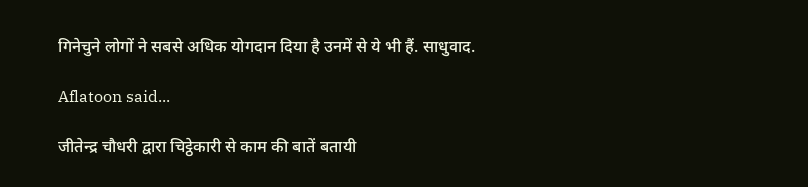गिनेचुने लोगों ने सबसे अधिक योगदान दिया है उनमें से ये भी हैं. साधुवाद.

Aflatoon said...

जीतेन्द्र चौधरी द्वारा चिट्ठेकारी से काम की बातें बतायी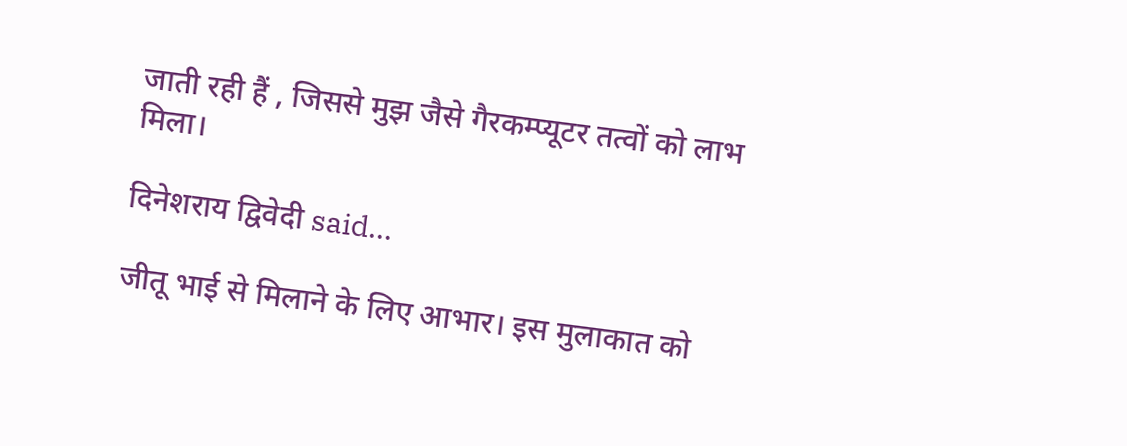जाती रही हैं , जिससे मुझ जैसे गैरकम्प्यूटर तत्वों को लाभ मिला।

दिनेशराय द्विवेदी said...

जीतू भाई से मिलाने के लिए आभार। इस मुलाकात को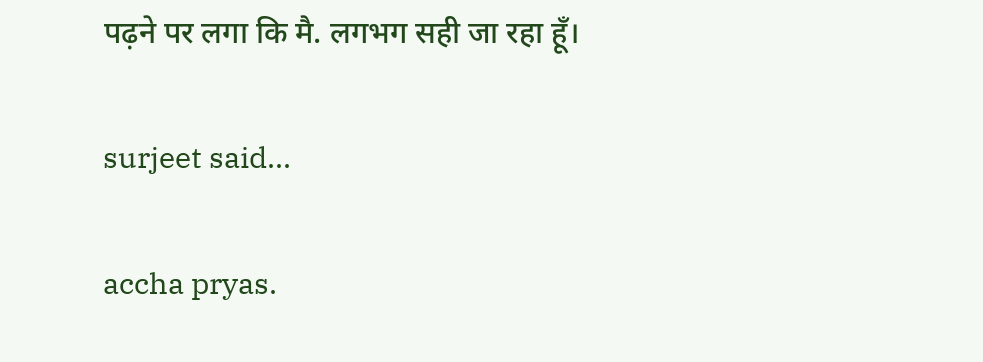पढ़ने पर लगा कि मै. लगभग सही जा रहा हूँ।

surjeet said...

accha pryas.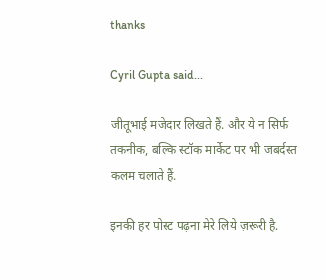thanks

Cyril Gupta said...

जीतूभाई मजेदार लिखते हैं. और ये न सिर्फ तकनीक, बल्कि स्टॉक मार्केट पर भी जबर्दस्त कलम चलाते हैं.

इनकी हर पोस्ट पढ़ना मेरे लिये ज़रूरी है.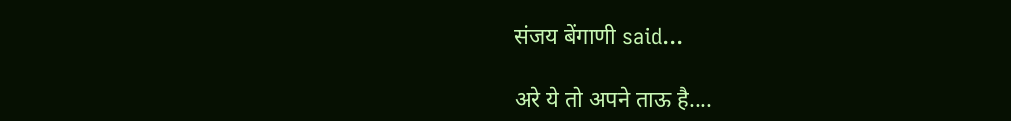संजय बेंगाणी said...

अरे ये तो अपने ताऊ है....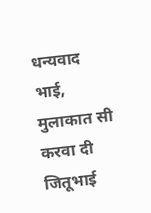धन्यवाद भाई, मुलाकात सी करवा दी जितूभाई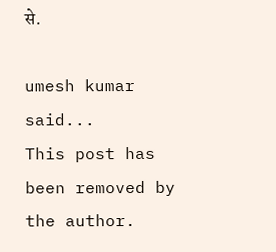से.

umesh kumar said...
This post has been removed by the author.